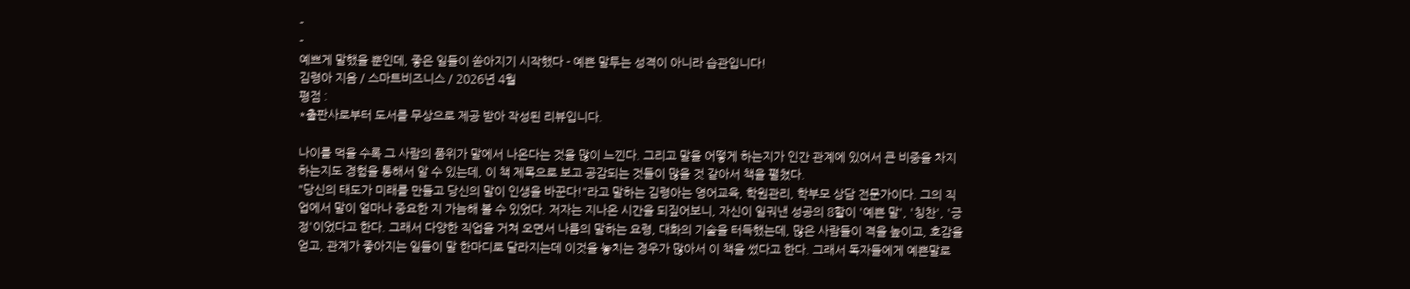-
-
예쁘게 말했을 뿐인데, 좋은 일들이 쏟아지기 시작했다 - 예쁜 말투는 성격이 아니라 습관입니다!
김령아 지음 / 스마트비즈니스 / 2026년 4월
평점 :
*출판사로부터 도서를 무상으로 제공 받아 작성된 리뷰입니다.

나이를 먹을 수록 그 사람의 품위가 말에서 나온다는 것을 많이 느낀다. 그리고 말을 어떻게 하는지가 인간 관계에 있어서 큰 비중을 차지하는지도 경험을 통해서 알 수 있는데, 이 책 제목으로 보고 공감되는 것들이 많을 것 같아서 책을 펼쳤다.
"당신의 태도가 미래를 만들고 당신의 말이 인생을 바꾼다!"라고 말하는 김령아는 영어교육, 학원관리, 학부모 상담 전문가이다. 그의 직업에서 말이 얼마나 중요한 지 가늠해 볼 수 있었다. 저자는 지나온 시간을 되짚어보니, 자신이 일궈낸 성공의 8할이 '예쁜 말', '칭찬', '긍정'이었다고 한다. 그래서 다양한 직업을 거쳐 오면서 나름의 말하는 요령, 대화의 기술을 터득했는데, 많은 사람들이 격을 높이고, 호감을 얻고, 관계가 좋아지는 일들이 말 한마디로 달라지는데 이것을 놓치는 경우가 많아서 이 책을 썼다고 한다. 그래서 독자들에게 예쁜말로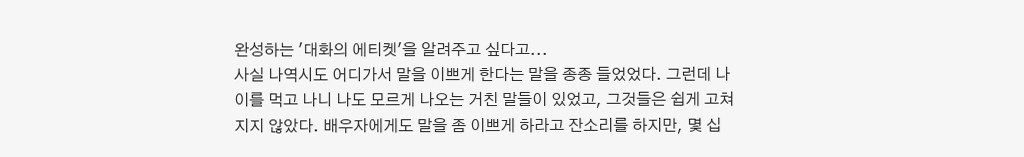완성하는 '대화의 에티켓'을 알려주고 싶다고...
사실 나역시도 어디가서 말을 이쁘게 한다는 말을 종종 들었었다. 그런데 나이를 먹고 나니 나도 모르게 나오는 거친 말들이 있었고, 그것들은 쉽게 고쳐지지 않았다. 배우자에게도 말을 좀 이쁘게 하라고 잔소리를 하지만, 몇 십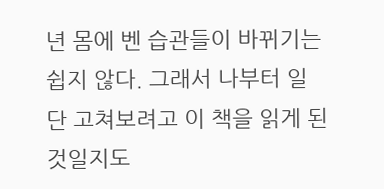년 몸에 벤 습관들이 바뀌기는 쉽지 않다. 그래서 나부터 일단 고쳐보려고 이 책을 읽게 된 것일지도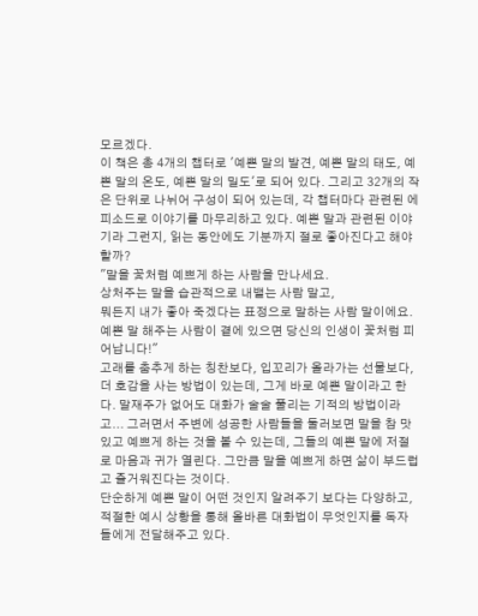모르겠다.
이 책은 총 4개의 챕터로 '예쁜 말의 발견, 예쁜 말의 태도, 예쁜 말의 온도, 예쁜 말의 밀도'로 되어 있다. 그리고 32개의 작은 단위로 나뉘어 구성이 되어 있는데, 각 챕터마다 관련된 에피소드로 이야기를 마무리하고 있다. 예쁜 말과 관련된 이야기라 그런지, 읽는 동안에도 기분까지 절로 좋아진다고 해야 할까?
"말을 꽃처럼 예쁘게 하는 사람을 만나세요.
상처주는 말을 습관적으로 내뱉는 사람 말고,
뭐든지 내가 좋아 죽겠다는 표정으로 말하는 사람 말이에요.
예쁜 말 해주는 사람이 곁에 있으면 당신의 인생이 꽃처럼 피어납니다!"
고래를 춤추게 하는 칭찬보다, 입꼬리가 올라가는 선물보다, 더 호감을 사는 방법이 있는데, 그게 바로 예쁜 말이라고 한다. 말재주가 없어도 대화가 술술 풀리는 기적의 방법이라고... 그러면서 주변에 성공한 사람들을 둘러보면 말을 참 맛있고 예쁘게 하는 것을 볼 수 있는데, 그들의 예쁜 말에 저절로 마음과 귀가 열린다. 그만큼 말을 예쁘게 하면 삶이 부드럽고 즐거워진다는 것이다.
단순하게 예쁜 말이 어떤 것인지 알려주기 보다는 다양하고, 적절한 예시 상황을 통해 올바른 대화법이 무엇인지를 독자들에게 전달해주고 있다.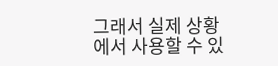그래서 실제 상황에서 사용할 수 있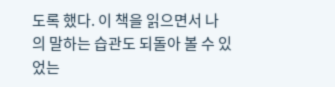도록 했다. 이 책을 읽으면서 나의 말하는 습관도 되돌아 볼 수 있었는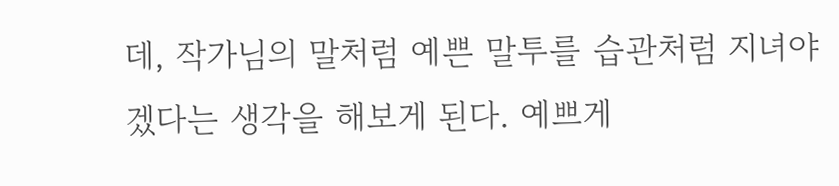데, 작가님의 말처럼 예쁜 말투를 습관처럼 지녀야 겠다는 생각을 해보게 된다. 예쁘게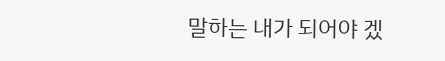말하는 내가 되어야 겠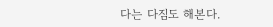다는 다짐도 해본다.